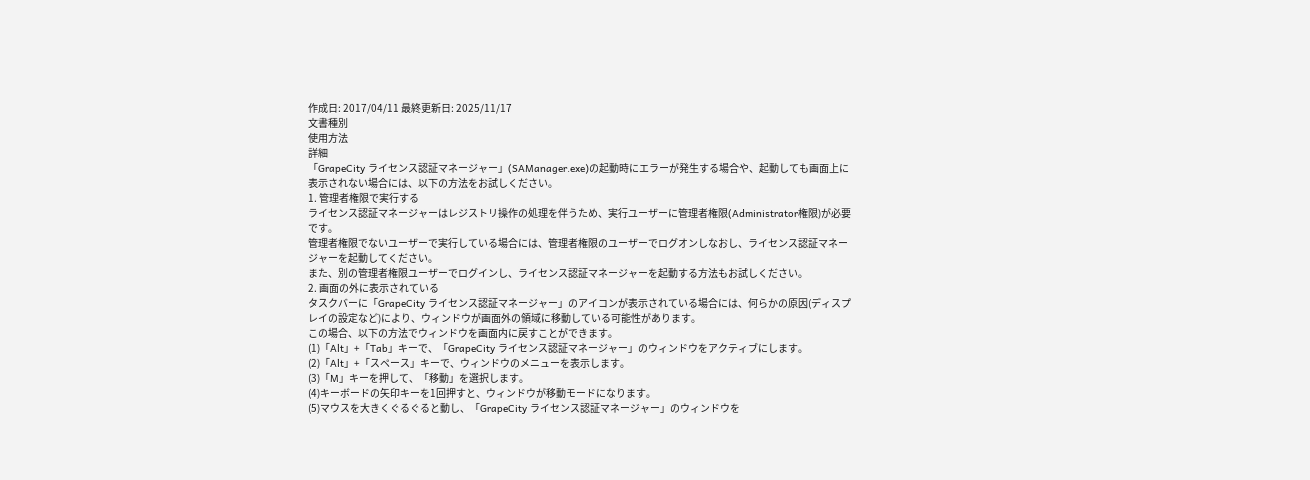作成日: 2017/04/11 最終更新日: 2025/11/17
文書種別
使用方法
詳細
「GrapeCity ライセンス認証マネージャー」(SAManager.exe)の起動時にエラーが発生する場合や、起動しても画面上に表示されない場合には、以下の方法をお試しください。
1. 管理者権限で実行する
ライセンス認証マネージャーはレジストリ操作の処理を伴うため、実行ユーザーに管理者権限(Administrator権限)が必要です。
管理者権限でないユーザーで実行している場合には、管理者権限のユーザーでログオンしなおし、ライセンス認証マネージャーを起動してください。
また、別の管理者権限ユーザーでログインし、ライセンス認証マネージャーを起動する方法もお試しください。
2. 画面の外に表示されている
タスクバーに「GrapeCity ライセンス認証マネージャー」のアイコンが表示されている場合には、何らかの原因(ディスプレイの設定など)により、ウィンドウが画面外の領域に移動している可能性があります。
この場合、以下の方法でウィンドウを画面内に戻すことができます。
(1)「Alt」+「Tab」キーで、「GrapeCity ライセンス認証マネージャー」のウィンドウをアクティブにします。
(2)「Alt」+「スペース」キーで、ウィンドウのメニューを表示します。
(3)「M」キーを押して、「移動」を選択します。
(4)キーボードの矢印キーを1回押すと、ウィンドウが移動モードになります。
(5)マウスを大きくぐるぐると動し、「GrapeCity ライセンス認証マネージャー」のウィンドウを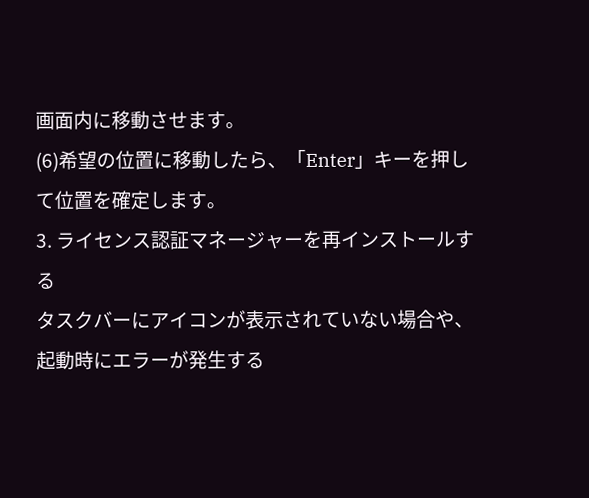画面内に移動させます。
(6)希望の位置に移動したら、「Enter」キーを押して位置を確定します。
3. ライセンス認証マネージャーを再インストールする
タスクバーにアイコンが表示されていない場合や、起動時にエラーが発生する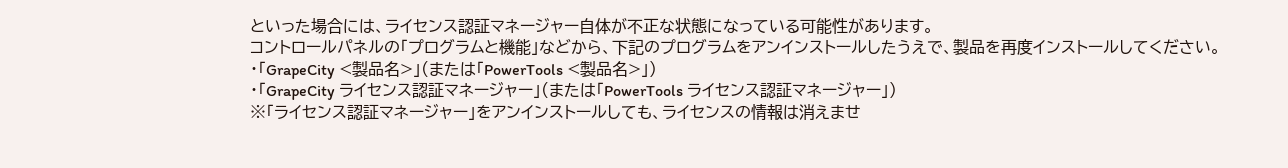といった場合には、ライセンス認証マネージャー自体が不正な状態になっている可能性があります。
コントロールパネルの「プログラムと機能」などから、下記のプログラムをアンインストールしたうえで、製品を再度インストールしてください。
・「GrapeCity <製品名>」(または「PowerTools <製品名>」)
・「GrapeCity ライセンス認証マネージャー」(または「PowerTools ライセンス認証マネージャー」)
※「ライセンス認証マネージャー」をアンインストールしても、ライセンスの情報は消えませ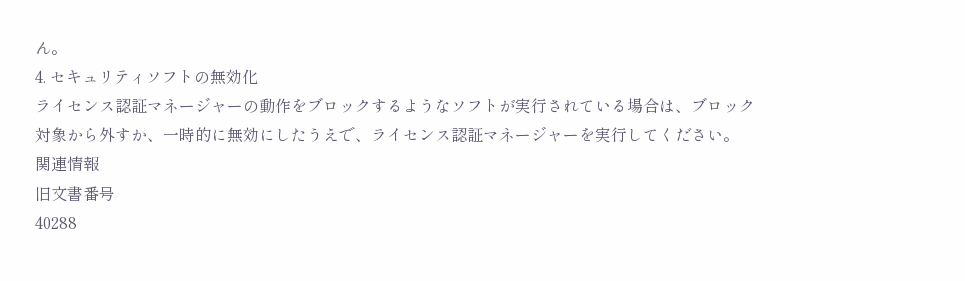ん。
4. セキュリティソフトの無効化
ライセンス認証マネージャーの動作をブロックするようなソフトが実行されている場合は、ブロック対象から外すか、一時的に無効にしたうえで、ライセンス認証マネージャーを実行してください。
関連情報
旧文書番号
40288